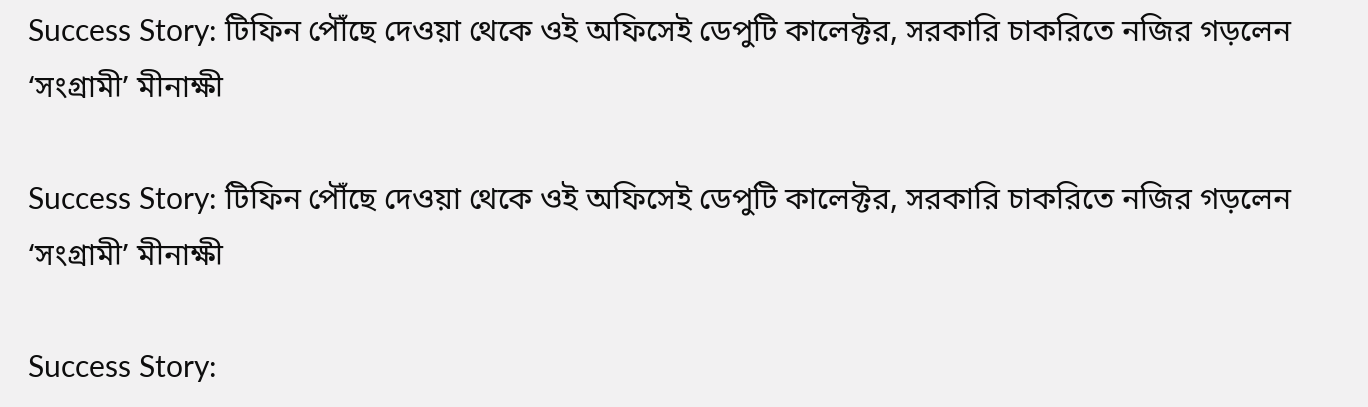Success Story: টিফিন পৌঁছে দেওয়া থেকে ওই অফিসেই ডেপুটি কালেক্টর, সরকারি চাকরিতে নজির গড়লেন ‘সংগ্রামী’ মীনাক্ষী

Success Story: টিফিন পৌঁছে দেওয়া থেকে ওই অফিসেই ডেপুটি কালেক্টর, সরকারি চাকরিতে নজির গড়লেন ‘সংগ্রামী’ মীনাক্ষী

Success Story: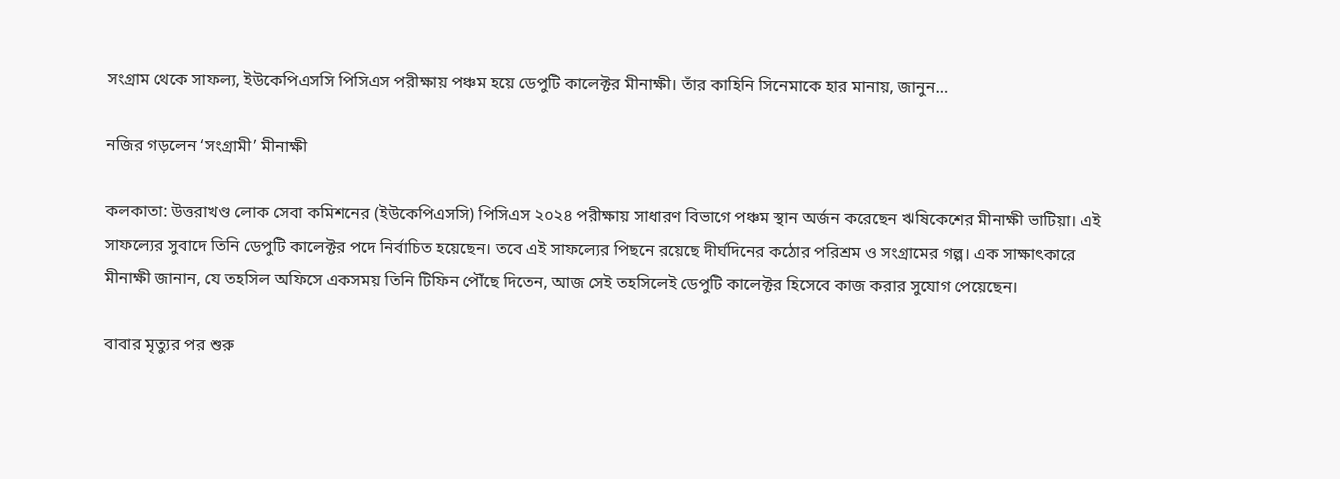সংগ্রাম থেকে সাফল্য, ইউকেপিএসসি পিসিএস পরীক্ষায় পঞ্চম হয়ে ডেপুটি কালেক্টর মীনাক্ষী। তাঁর কাহিনি সিনেমাকে হার মানায়, জানুন…

নজির গড়লেন ‘সংগ্রামী’ মীনাক্ষী

কলকাতা: উত্তরাখণ্ড লোক সেবা কমিশনের (ইউকেপিএসসি) পিসিএস ২০২৪ পরীক্ষায় সাধারণ বিভাগে পঞ্চম স্থান অর্জন করেছেন ঋষিকেশের মীনাক্ষী ভাটিয়া। এই সাফল্যের সুবাদে তিনি ডেপুটি কালেক্টর পদে নির্বাচিত হয়েছেন। তবে এই সাফল্যের পিছনে রয়েছে দীর্ঘদিনের কঠোর পরিশ্রম ও সংগ্রামের গল্প। এক সাক্ষাৎকারে মীনাক্ষী জানান, যে তহসিল অফিসে একসময় তিনি টিফিন পৌঁছে দিতেন, আজ সেই তহসিলেই ডেপুটি কালেক্টর হিসেবে কাজ করার সুযোগ পেয়েছেন।

বাবার মৃত্যুর পর শুরু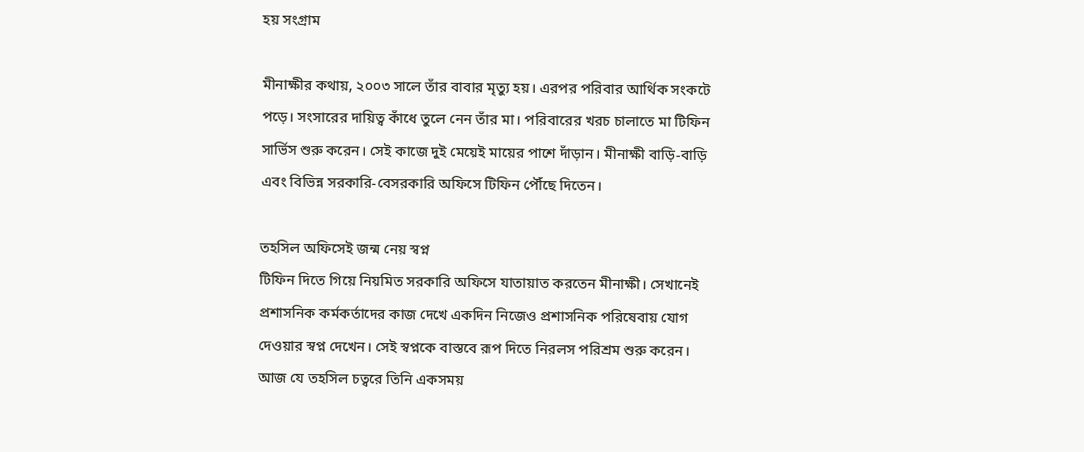হয় সংগ্রাম

মীনাক্ষীর কথায়, ২০০৩ সালে তাঁর বাবার মৃত্যু হয়। এরপর পরিবার আর্থিক সংকটে পড়ে। সংসারের দায়িত্ব কাঁধে তুলে নেন তাঁর মা। পরিবারের খরচ চালাতে মা টিফিন সার্ভিস শুরু করেন। সেই কাজে দুই মেয়েই মায়ের পাশে দাঁড়ান। মীনাক্ষী বাড়ি-বাড়ি এবং বিভিন্ন সরকারি-বেসরকারি অফিসে টিফিন পৌঁছে দিতেন।

তহসিল অফিসেই জন্ম নেয় স্বপ্ন
টিফিন দিতে গিয়ে নিয়মিত সরকারি অফিসে যাতায়াত করতেন মীনাক্ষী। সেখানেই প্রশাসনিক কর্মকর্তাদের কাজ দেখে একদিন নিজেও প্রশাসনিক পরিষেবায় যোগ দেওয়ার স্বপ্ন দেখেন। সেই স্বপ্নকে বাস্তবে রূপ দিতে নিরলস পরিশ্রম শুরু করেন। আজ যে তহসিল চত্বরে তিনি একসময়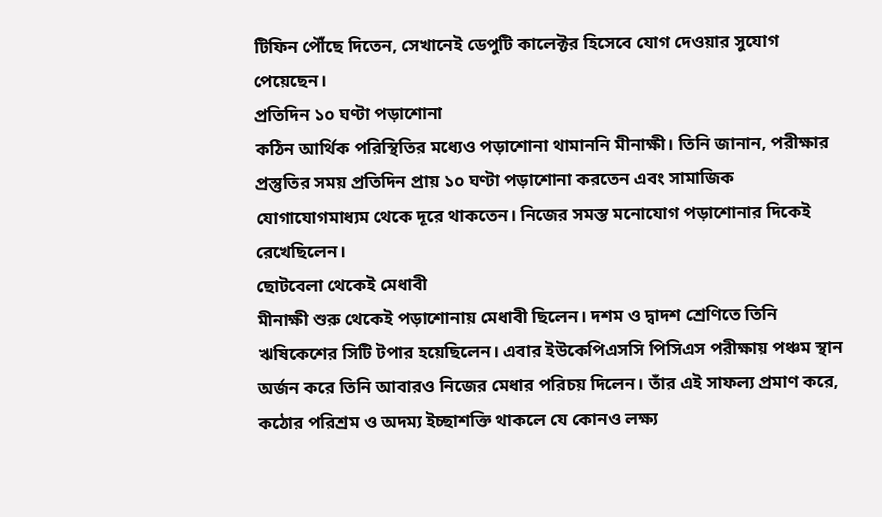টিফিন পৌঁছে দিতেন, সেখানেই ডেপুটি কালেক্টর হিসেবে যোগ দেওয়ার সুযোগ পেয়েছেন।
প্রতিদিন ১০ ঘণ্টা পড়াশোনা
কঠিন আর্থিক পরিস্থিতির মধ্যেও পড়াশোনা থামাননি মীনাক্ষী। তিনি জানান, পরীক্ষার প্রস্তুতির সময় প্রতিদিন প্রায় ১০ ঘণ্টা পড়াশোনা করতেন এবং সামাজিক যোগাযোগমাধ্যম থেকে দূরে থাকতেন। নিজের সমস্ত মনোযোগ পড়াশোনার দিকেই রেখেছিলেন।
ছোটবেলা থেকেই মেধাবী
মীনাক্ষী শুরু থেকেই পড়াশোনায় মেধাবী ছিলেন। দশম ও দ্বাদশ শ্রেণিতে তিনি ঋষিকেশের সিটি টপার হয়েছিলেন। এবার ইউকেপিএসসি পিসিএস পরীক্ষায় পঞ্চম স্থান অর্জন করে তিনি আবারও নিজের মেধার পরিচয় দিলেন। তাঁর এই সাফল্য প্রমাণ করে, কঠোর পরিশ্রম ও অদম্য ইচ্ছাশক্তি থাকলে যে কোনও লক্ষ্য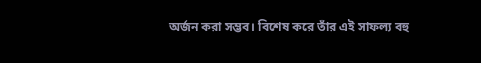অর্জন করা সম্ভব। বিশেষ করে তাঁর এই সাফল্য বহু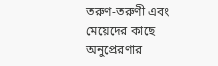তরুণ-তরুণী এবং মেয়েদের কাছে অনুপ্রেরণার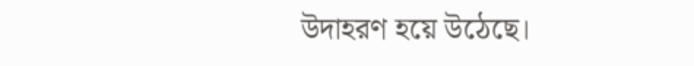উদাহরণ হয়ে উঠেছে।